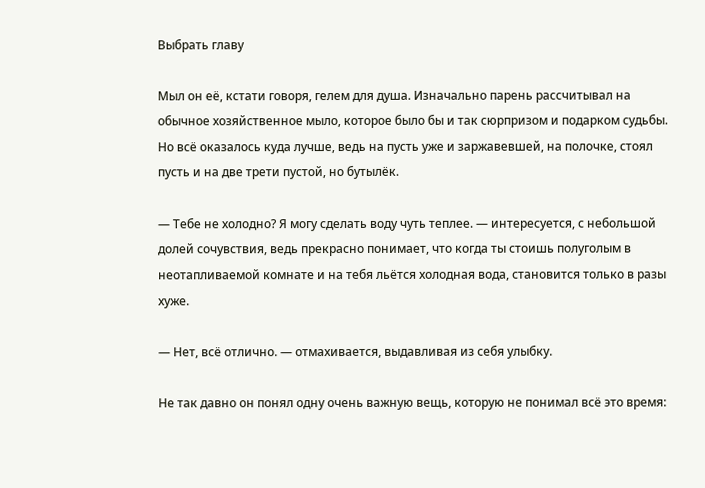Выбрать главу

Мыл он её, кстати говоря, гелем для душа. Изначально парень рассчитывал на обычное хозяйственное мыло, которое было бы и так сюрпризом и подарком судьбы. Но всё оказалось куда лучше, ведь на пусть уже и заржавевшей, на полочке, стоял пусть и на две трети пустой, но бутылёк.

— Тебе не холодно? Я могу сделать воду чуть теплее. — интересуется, с небольшой долей сочувствия, ведь прекрасно понимает, что когда ты стоишь полуголым в неотапливаемой комнате и на тебя льётся холодная вода, становится только в разы хуже.

— Нет, всё отлично. — отмахивается, выдавливая из себя улыбку.

Не так давно он понял одну очень важную вещь, которую не понимал всё это время: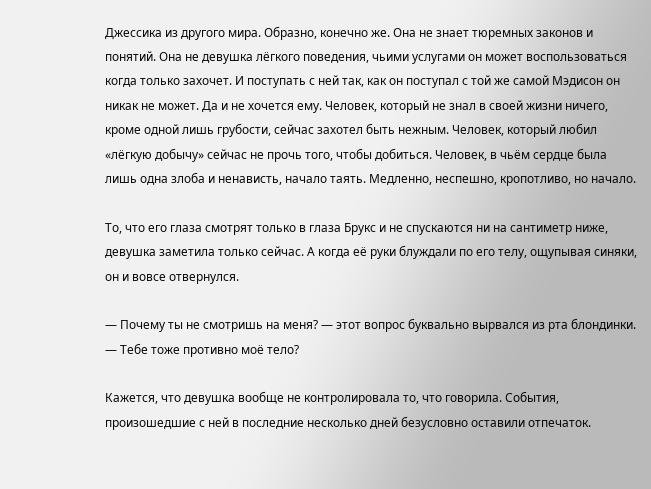Джессика из другого мира. Образно, конечно же. Она не знает тюремных законов и понятий. Она не девушка лёгкого поведения, чьими услугами он может воспользоваться когда только захочет. И поступать с ней так, как он поступал с той же самой Мэдисон он никак не может. Да и не хочется ему. Человек, который не знал в своей жизни ничего, кроме одной лишь грубости, сейчас захотел быть нежным. Человек, который любил «лёгкую добычу» сейчас не прочь того, чтобы добиться. Человек, в чьём сердце была лишь одна злоба и ненависть, начало таять. Медленно, неспешно, кропотливо, но начало.

То, что его глаза смотрят только в глаза Брукс и не спускаются ни на сантиметр ниже, девушка заметила только сейчас. А когда её руки блуждали по его телу, ощупывая синяки, он и вовсе отвернулся.

— Почему ты не смотришь на меня? — этот вопрос буквально вырвался из рта блондинки. — Тебе тоже противно моё тело?

Кажется, что девушка вообще не контролировала то, что говорила. События, произошедшие с ней в последние несколько дней безусловно оставили отпечаток.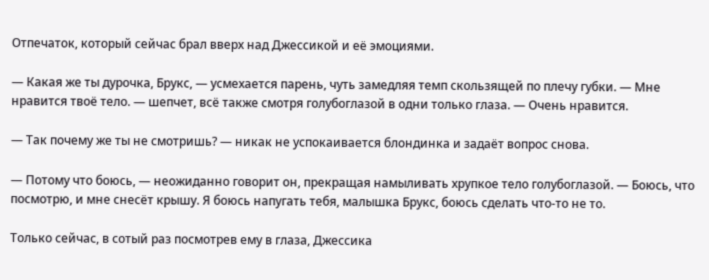Отпечаток, который сейчас брал вверх над Джессикой и её эмоциями.

— Какая же ты дурочка, Брукс, — усмехается парень, чуть замедляя темп скользящей по плечу губки. — Мне нравится твоё тело. — шепчет, всё также смотря голубоглазой в одни только глаза. — Очень нравится.

— Так почему же ты не смотришь? — никак не успокаивается блондинка и задаёт вопрос снова.

— Потому что боюсь, — неожиданно говорит он, прекращая намыливать хрупкое тело голубоглазой. — Боюсь, что посмотрю, и мне снесёт крышу. Я боюсь напугать тебя, малышка Брукс, боюсь сделать что-то не то.

Только сейчас, в сотый раз посмотрев ему в глаза, Джессика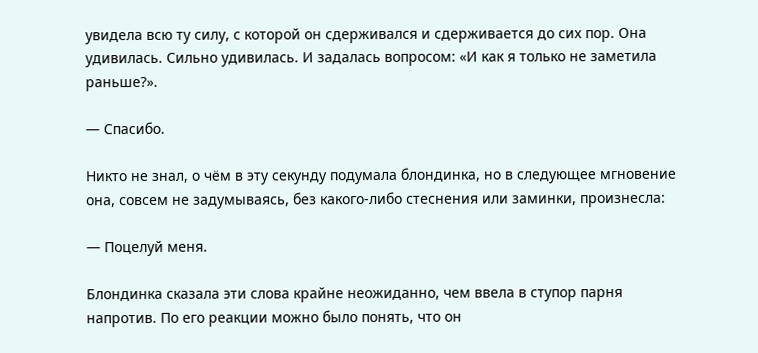увидела всю ту силу, с которой он сдерживался и сдерживается до сих пор. Она удивилась. Сильно удивилась. И задалась вопросом: «И как я только не заметила раньше?».

— Спасибо.

Никто не знал, о чём в эту секунду подумала блондинка, но в следующее мгновение она, совсем не задумываясь, без какого-либо стеснения или заминки, произнесла:

— Поцелуй меня.

Блондинка сказала эти слова крайне неожиданно, чем ввела в ступор парня напротив. По его реакции можно было понять, что он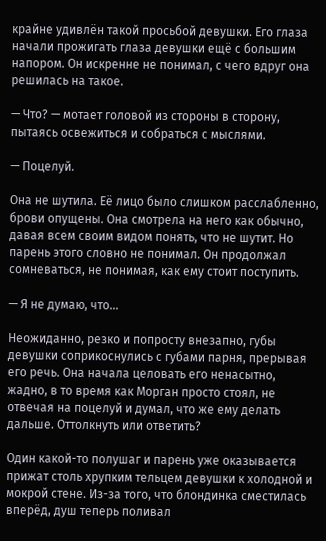крайне удивлён такой просьбой девушки. Его глаза начали прожигать глаза девушки ещё с большим напором. Он искренне не понимал, с чего вдруг она решилась на такое.

— Что? — мотает головой из стороны в сторону, пытаясь освежиться и собраться с мыслями.

— Поцелуй.

Она не шутила. Её лицо было слишком расслабленно, брови опущены. Она смотрела на него как обычно, давая всем своим видом понять, что не шутит. Но парень этого словно не понимал. Он продолжал сомневаться, не понимая, как ему стоит поступить.

— Я не думаю, что…

Неожиданно, резко и попросту внезапно, губы девушки соприкоснулись с губами парня, прерывая его речь. Она начала целовать его ненасытно, жадно, в то время как Морган просто стоял, не отвечая на поцелуй и думал, что же ему делать дальше. Оттолкнуть или ответить?

Один какой-то полушаг и парень уже оказывается прижат столь хрупким тельцем девушки к холодной и мокрой стене. Из-за того, что блондинка сместилась вперёд, душ теперь поливал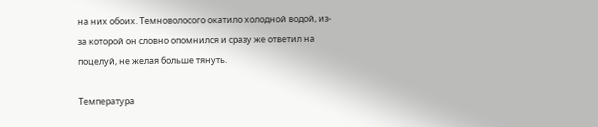на них обоих. Темноволосого окатило холодной водой, из-за которой он словно опомнился и сразу же ответил на поцелуй, не желая больше тянуть.

Температура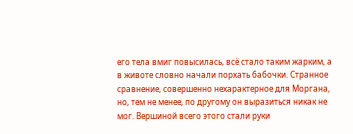его тела вмиг повысилась, всё стало таким жарким, а в животе словно начали порхать бабочки. Странное сравнение, совершенно нехарактерное для Моргана, но, тем не менее, по другому он выразиться никак не мог. Вершиной всего этого стали руки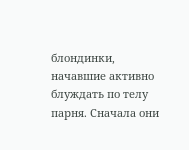блондинки, начавшие активно блуждать по телу парня. Сначала они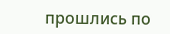прошлись по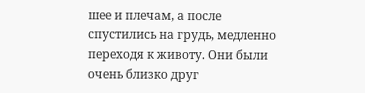шее и плечам, а после спустились на грудь, медленно переходя к животу. Они были очень близко друг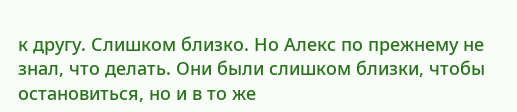к другу. Слишком близко. Но Алекс по прежнему не знал, что делать. Они были слишком близки, чтобы остановиться, но и в то же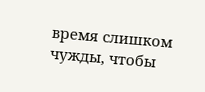время слишком чужды, чтобы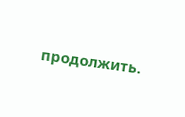продолжить.